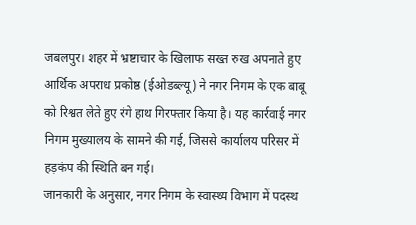जबलपुर। शहर में भ्रष्टाचार के खिलाफ सख्त रुख अपनाते हुए आर्थिक अपराध प्रकोष्ठ (ईओडब्ल्यू) ने नगर निगम के एक बाबू को रिश्वत लेते हुए रंगे हाथ गिरफ्तार किया है। यह कार्रवाई नगर निगम मुख्यालय के सामने की गई, जिससे कार्यालय परिसर में हड़कंप की स्थिति बन गई।
जानकारी के अनुसार, नगर निगम के स्वास्थ्य विभाग में पदस्थ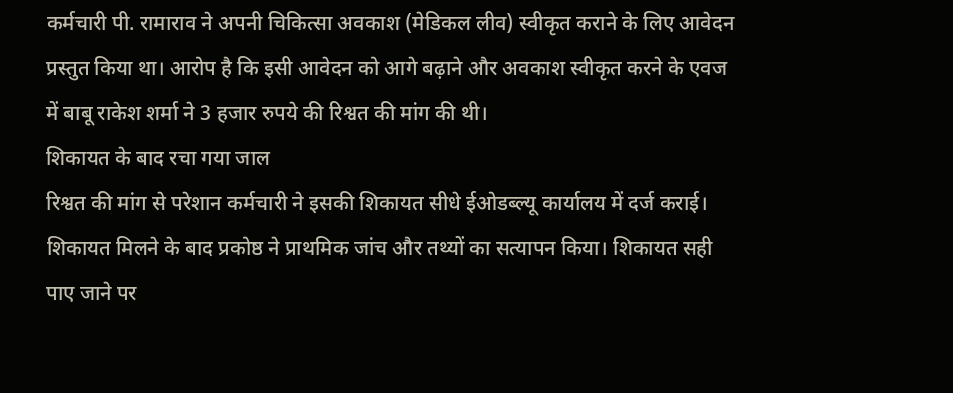कर्मचारी पी. रामाराव ने अपनी चिकित्सा अवकाश (मेडिकल लीव) स्वीकृत कराने के लिए आवेदन प्रस्तुत किया था। आरोप है कि इसी आवेदन को आगे बढ़ाने और अवकाश स्वीकृत करने के एवज में बाबू राकेश शर्मा ने 3 हजार रुपये की रिश्वत की मांग की थी।
शिकायत के बाद रचा गया जाल
रिश्वत की मांग से परेशान कर्मचारी ने इसकी शिकायत सीधे ईओडब्ल्यू कार्यालय में दर्ज कराई। शिकायत मिलने के बाद प्रकोष्ठ ने प्राथमिक जांच और तथ्यों का सत्यापन किया। शिकायत सही पाए जाने पर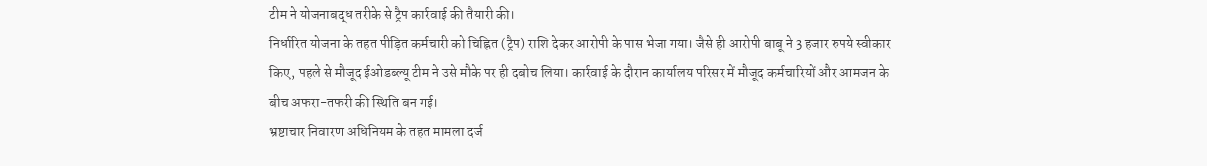टीम ने योजनाबद्ध तरीके से ट्रैप कार्रवाई की तैयारी की।
निर्धारित योजना के तहत पीड़ित कर्मचारी को चिह्नित (ट्रैप) राशि देकर आरोपी के पास भेजा गया। जैसे ही आरोपी बाबू ने 3 हजार रुपये स्वीकार किए, पहले से मौजूद ईओडब्ल्यू टीम ने उसे मौके पर ही दबोच लिया। कार्रवाई के दौरान कार्यालय परिसर में मौजूद कर्मचारियों और आमजन के बीच अफरा-तफरी की स्थिति बन गई।
भ्रष्टाचार निवारण अधिनियम के तहत मामला दर्ज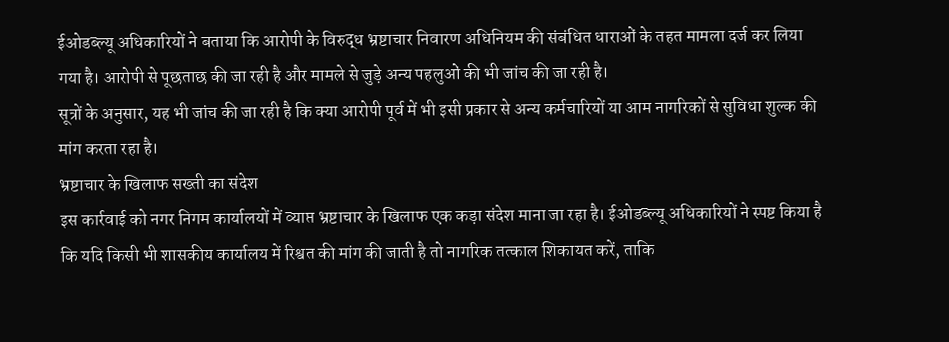ईओडब्ल्यू अधिकारियों ने बताया कि आरोपी के विरुद्ध भ्रष्टाचार निवारण अधिनियम की संबंधित धाराओं के तहत मामला दर्ज कर लिया गया है। आरोपी से पूछताछ की जा रही है और मामले से जुड़े अन्य पहलुओं की भी जांच की जा रही है।
सूत्रों के अनुसार, यह भी जांच की जा रही है कि क्या आरोपी पूर्व में भी इसी प्रकार से अन्य कर्मचारियों या आम नागरिकों से सुविधा शुल्क की मांग करता रहा है।
भ्रष्टाचार के खिलाफ सख्ती का संदेश
इस कार्रवाई को नगर निगम कार्यालयों में व्याप्त भ्रष्टाचार के खिलाफ एक कड़ा संदेश माना जा रहा है। ईओडब्ल्यू अधिकारियों ने स्पष्ट किया है कि यदि किसी भी शासकीय कार्यालय में रिश्वत की मांग की जाती है तो नागरिक तत्काल शिकायत करें, ताकि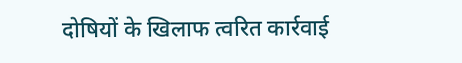दोषियों के खिलाफ त्वरित कार्रवाई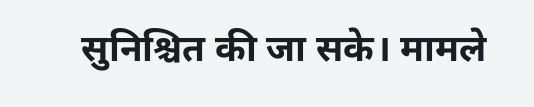सुनिश्चित की जा सके। मामले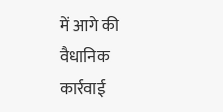में आगे की वैधानिक कार्रवाई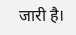जारी है।